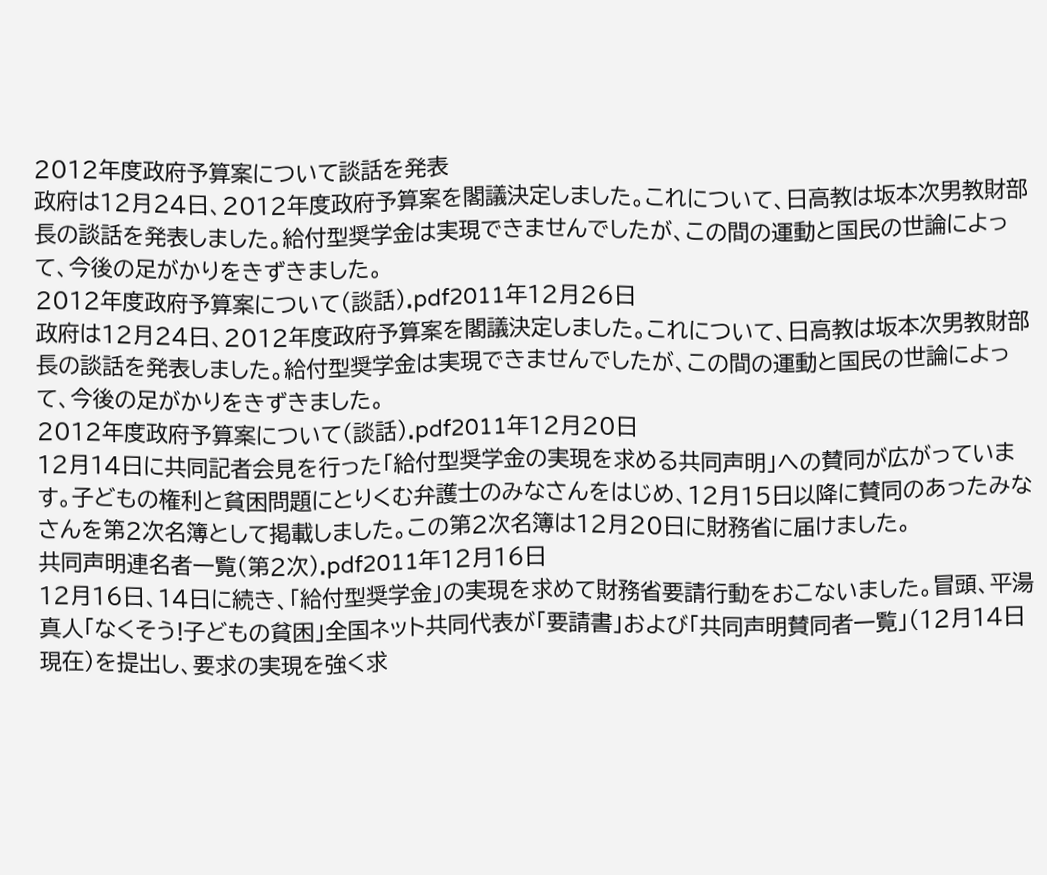2012年度政府予算案について談話を発表
政府は12月24日、2012年度政府予算案を閣議決定しました。これについて、日高教は坂本次男教財部長の談話を発表しました。給付型奨学金は実現できませんでしたが、この間の運動と国民の世論によって、今後の足がかりをきずきました。
2012年度政府予算案について(談話).pdf2011年12月26日
政府は12月24日、2012年度政府予算案を閣議決定しました。これについて、日高教は坂本次男教財部長の談話を発表しました。給付型奨学金は実現できませんでしたが、この間の運動と国民の世論によって、今後の足がかりをきずきました。
2012年度政府予算案について(談話).pdf2011年12月20日
12月14日に共同記者会見を行った「給付型奨学金の実現を求める共同声明」への賛同が広がっています。子どもの権利と貧困問題にとりくむ弁護士のみなさんをはじめ、12月15日以降に賛同のあったみなさんを第2次名簿として掲載しました。この第2次名簿は12月20日に財務省に届けました。
共同声明連名者一覧(第2次).pdf2011年12月16日
12月16日、14日に続き、「給付型奨学金」の実現を求めて財務省要請行動をおこないました。冒頭、平湯真人「なくそう!子どもの貧困」全国ネット共同代表が「要請書」および「共同声明賛同者一覧」(12月14日現在)を提出し、要求の実現を強く求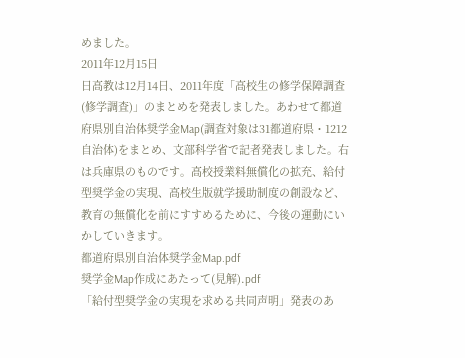めました。
2011年12月15日
日高教は12月14日、2011年度「高校生の修学保障調査(修学調査)」のまとめを発表しました。あわせて都道府県別自治体奨学金Map(調査対象は31都道府県・1212自治体)をまとめ、文部科学省で記者発表しました。右は兵庫県のものです。高校授業料無償化の拡充、給付型奨学金の実現、高校生版就学援助制度の創設など、教育の無償化を前にすすめるために、今後の運動にいかしていきます。
都道府県別自治体奨学金Map.pdf
奨学金Map作成にあたって(見解).pdf
「給付型奨学金の実現を求める共同声明」発表のあ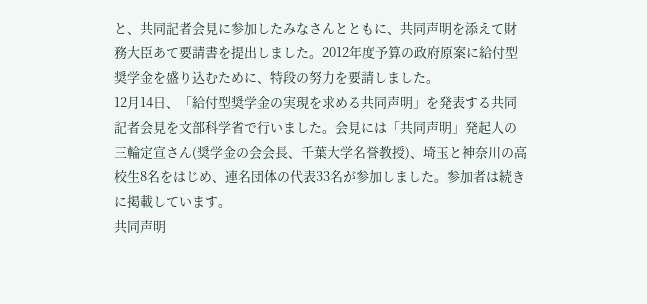と、共同記者会見に参加したみなさんとともに、共同声明を添えて財務大臣あて要請書を提出しました。2012年度予算の政府原案に給付型奨学金を盛り込むために、特段の努力を要請しました。
12月14日、「給付型奨学金の実現を求める共同声明」を発表する共同記者会見を文部科学省で行いました。会見には「共同声明」発起人の三輪定宣さん(奨学金の会会長、千葉大学名誉教授)、埼玉と神奈川の高校生8名をはじめ、連名団体の代表33名が参加しました。参加者は続きに掲載しています。
共同声明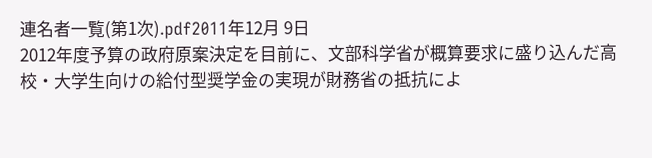連名者一覧(第1次).pdf2011年12月 9日
2012年度予算の政府原案決定を目前に、文部科学省が概算要求に盛り込んだ高校・大学生向けの給付型奨学金の実現が財務省の抵抗によ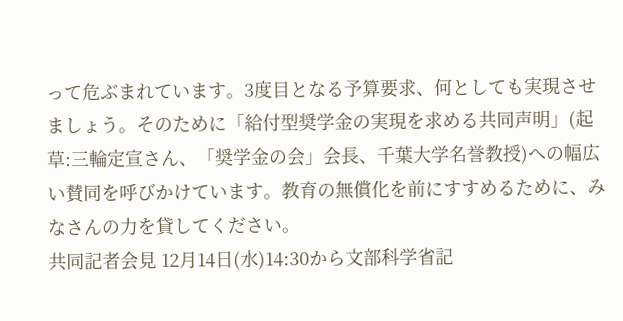って危ぶまれています。3度目となる予算要求、何としても実現させましょう。そのために「給付型奨学金の実現を求める共同声明」(起草:三輪定宣さん、「奨学金の会」会長、千葉大学名誉教授)への幅広い賛同を呼びかけています。教育の無償化を前にすすめるために、みなさんの力を貸してください。
共同記者会見 12月14日(水)14:30から文部科学省記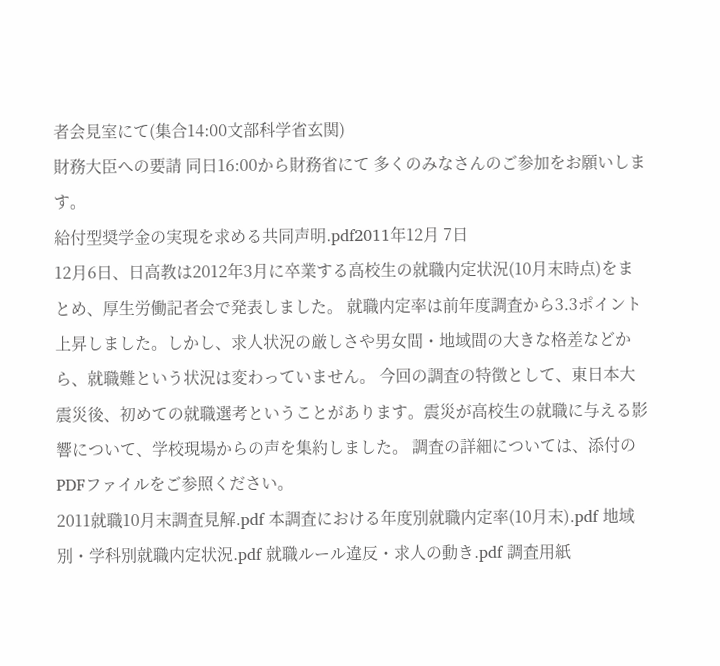者会見室にて(集合14:00文部科学省玄関)
財務大臣への要請 同日16:00から財務省にて 多くのみなさんのご参加をお願いします。
給付型奨学金の実現を求める共同声明.pdf2011年12月 7日
12月6日、日高教は2012年3月に卒業する高校生の就職内定状況(10月末時点)をまとめ、厚生労働記者会で発表しました。 就職内定率は前年度調査から3.3ポイント上昇しました。しかし、求人状況の厳しさや男女間・地域間の大きな格差などから、就職難という状況は変わっていません。 今回の調査の特徴として、東日本大震災後、初めての就職選考ということがあります。震災が高校生の就職に与える影響について、学校現場からの声を集約しました。 調査の詳細については、添付のPDFファイルをご参照ください。
2011就職10月末調査見解.pdf 本調査における年度別就職内定率(10月末).pdf 地域別・学科別就職内定状況.pdf 就職ルール違反・求人の動き.pdf 調査用紙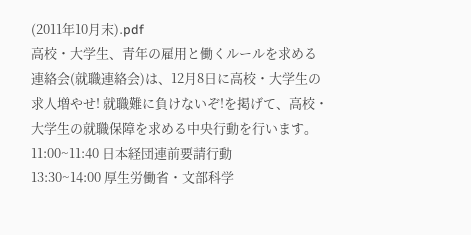(2011年10月末).pdf
高校・大学生、青年の雇用と働くルールを求める連絡会(就職連絡会)は、12月8日に高校・大学生の求人増やせ! 就職難に負けないぞ!を掲げて、高校・大学生の就職保障を求める中央行動を行います。
11:00~11:40 日本経団連前要請行動
13:30~14:00 厚生労働省・文部科学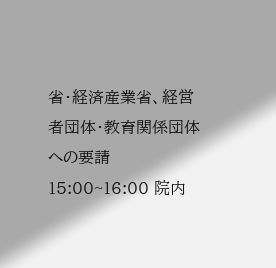省・経済産業省、経営者団体・教育関係団体への要請
15:00~16:00 院内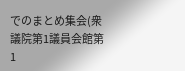でのまとめ集会(衆議院第1議員会館第1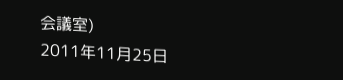会議室)
2011年11月25日